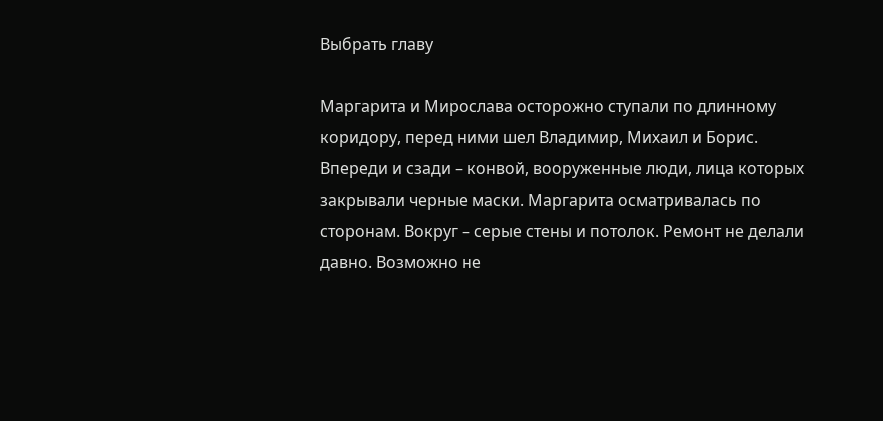Выбрать главу

Маргарита и Мирослава осторожно ступали по длинному коридору, перед ними шел Владимир, Михаил и Борис. Впереди и сзади – конвой, вооруженные люди, лица которых закрывали черные маски. Маргарита осматривалась по сторонам. Вокруг – серые стены и потолок. Ремонт не делали давно. Возможно не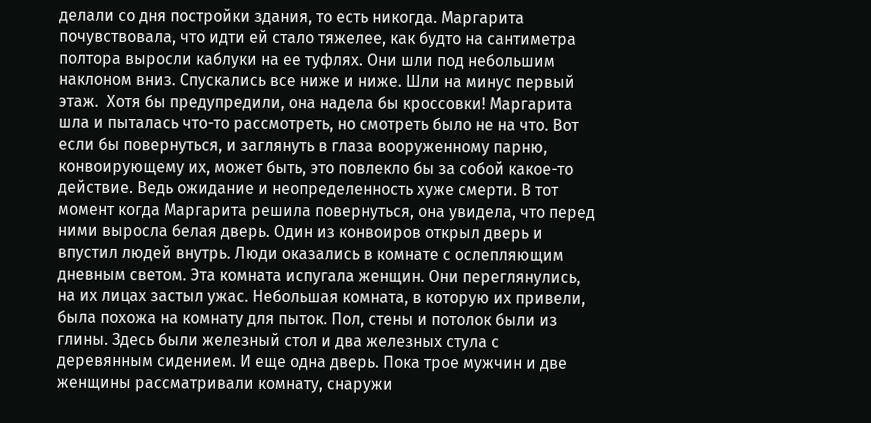делали со дня постройки здания, то есть никогда. Маргарита почувствовала, что идти ей стало тяжелее, как будто на сантиметра полтора выросли каблуки на ее туфлях. Они шли под небольшим наклоном вниз. Спускались все ниже и ниже. Шли на минус первый этаж.  Хотя бы предупредили, она надела бы кроссовки! Маргарита шла и пыталась что-то рассмотреть, но смотреть было не на что. Вот если бы повернуться, и заглянуть в глаза вооруженному парню, конвоирующему их, может быть, это повлекло бы за собой какое-то действие. Ведь ожидание и неопределенность хуже смерти. В тот момент когда Маргарита решила повернуться, она увидела, что перед ними выросла белая дверь. Один из конвоиров открыл дверь и впустил людей внутрь. Люди оказались в комнате с ослепляющим дневным светом. Эта комната испугала женщин. Они переглянулись, на их лицах застыл ужас. Небольшая комната, в которую их привели, была похожа на комнату для пыток. Пол, стены и потолок были из глины. Здесь были железный стол и два железных стула с деревянным сидением. И еще одна дверь. Пока трое мужчин и две женщины рассматривали комнату, снаружи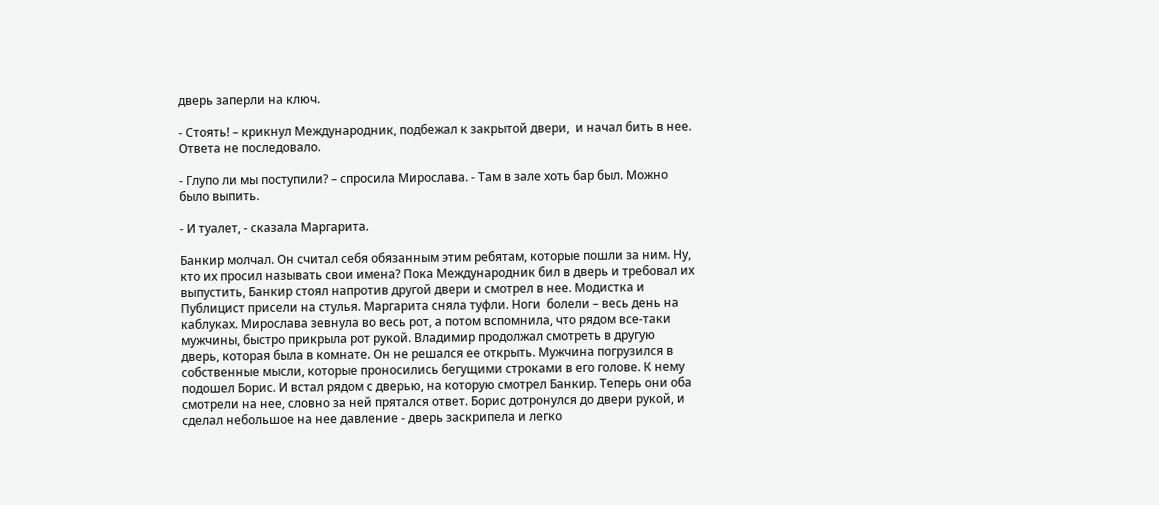дверь заперли на ключ.

- Стоять! – крикнул Международник, подбежал к закрытой двери,  и начал бить в нее. Ответа не последовало.

- Глупо ли мы поступили? – спросила Мирослава. - Там в зале хоть бар был. Можно было выпить.

- И туалет, - сказала Маргарита.

Банкир молчал. Он считал себя обязанным этим ребятам, которые пошли за ним. Ну, кто их просил называть свои имена? Пока Международник бил в дверь и требовал их выпустить, Банкир стоял напротив другой двери и смотрел в нее. Модистка и Публицист присели на стулья. Маргарита сняла туфли. Ноги  болели – весь день на каблуках. Мирослава зевнула во весь рот, а потом вспомнила, что рядом все-таки мужчины, быстро прикрыла рот рукой. Владимир продолжал смотреть в другую дверь, которая была в комнате. Он не решался ее открыть. Мужчина погрузился в собственные мысли, которые проносились бегущими строками в его голове. К нему подошел Борис. И встал рядом с дверью, на которую смотрел Банкир. Теперь они оба смотрели на нее, словно за ней прятался ответ. Борис дотронулся до двери рукой, и сделал небольшое на нее давление - дверь заскрипела и легко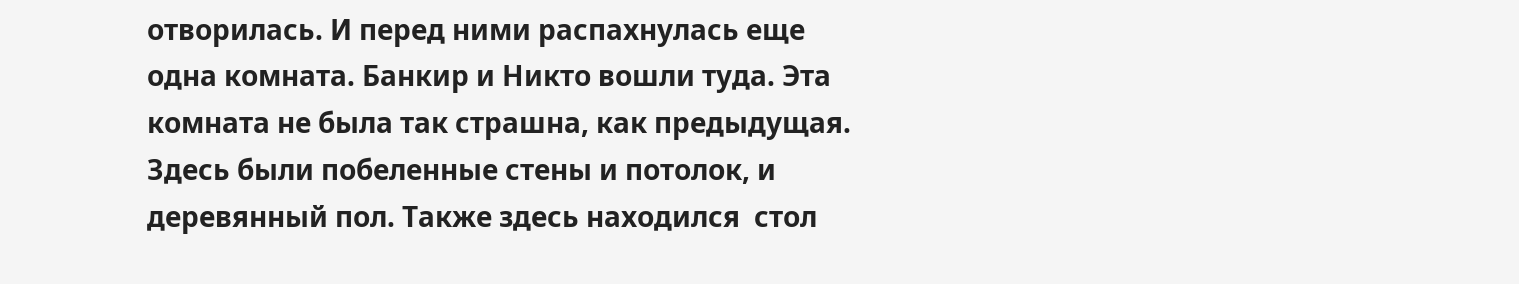отворилась. И перед ними распахнулась еще одна комната. Банкир и Никто вошли туда. Эта комната не была так страшна, как предыдущая. Здесь были побеленные стены и потолок, и деревянный пол. Также здесь находился  стол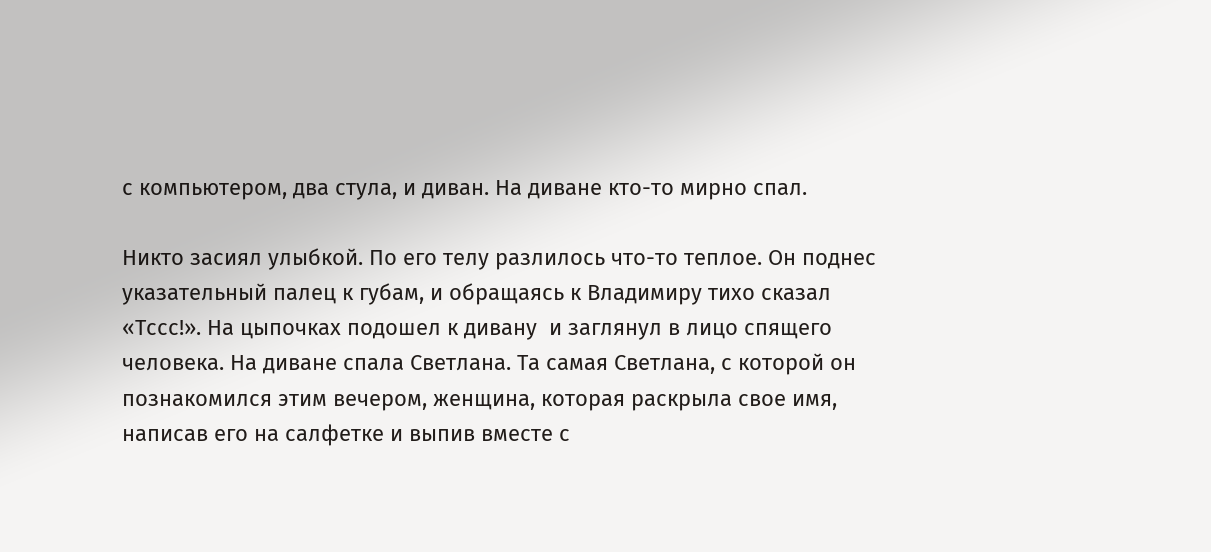с компьютером, два стула, и диван. На диване кто-то мирно спал.

Никто засиял улыбкой. По его телу разлилось что-то теплое. Он поднес указательный палец к губам, и обращаясь к Владимиру тихо сказал «Тссс!». На цыпочках подошел к дивану  и заглянул в лицо спящего человека. На диване спала Светлана. Та самая Светлана, с которой он познакомился этим вечером, женщина, которая раскрыла свое имя, написав его на салфетке и выпив вместе с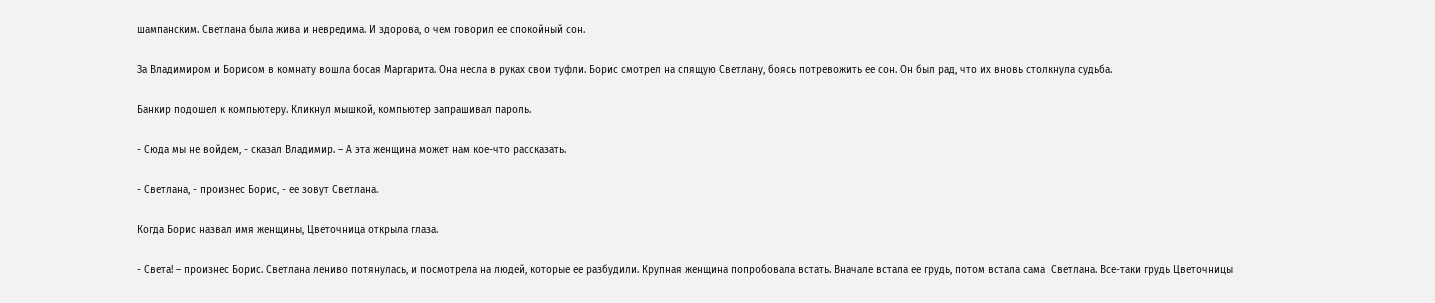шампанским. Светлана была жива и невредима. И здорова, о чем говорил ее спокойный сон.

За Владимиром и Борисом в комнату вошла босая Маргарита. Она несла в руках свои туфли. Борис смотрел на спящую Светлану, боясь потревожить ее сон. Он был рад, что их вновь столкнула судьба.

Банкир подошел к компьютеру. Кликнул мышкой, компьютер запрашивал пароль.

- Сюда мы не войдем, - сказал Владимир. – А эта женщина может нам кое-что рассказать.

- Светлана, - произнес Борис, - ее зовут Светлана.

Когда Борис назвал имя женщины, Цветочница открыла глаза.

- Света! – произнес Борис. Светлана лениво потянулась, и посмотрела на людей, которые ее разбудили. Крупная женщина попробовала встать. Вначале встала ее грудь, потом встала сама  Светлана. Все-таки грудь Цветочницы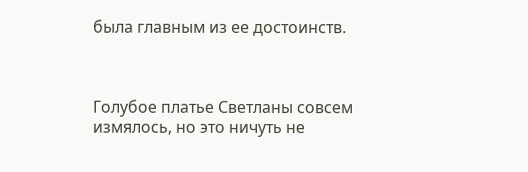была главным из ее достоинств.



Голубое платье Светланы совсем измялось, но это ничуть не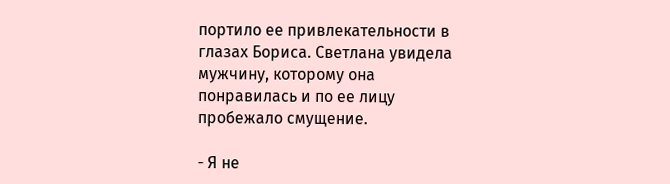портило ее привлекательности в глазах Бориса. Светлана увидела мужчину, которому она понравилась и по ее лицу пробежало смущение.

- Я не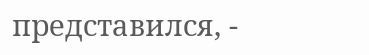представился, -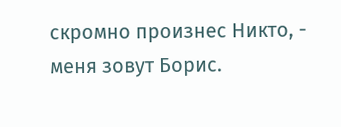скромно произнес Никто, - меня зовут Борис.